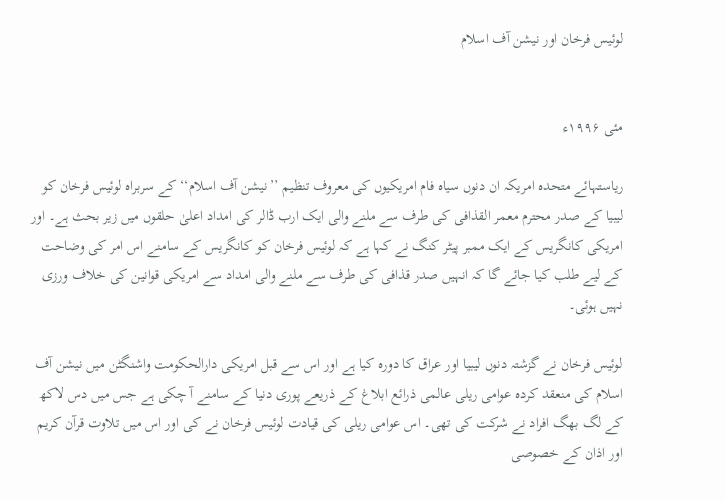لوئیس فرخان اور نیشن آف اسلام


مئی ۱۹۹۶ء

ریاستہائے متحدہ امریکہ ان دنوں سیاہ فام امریکیوں کی معروف تنظیم ’’نیشن آف اسلام‘‘ کے سربراہ لوئیس فرخان کو لیبیا کے صدر محترم معمر القذافی کی طرف سے ملنے والی ایک ارب ڈالر کی امداد اعلیٰ حلقوں میں زیر بحث ہے۔ اور امریکی کانگریس کے ایک ممبر پیٹر کنگ نے کہا ہے کہ لوئیس فرخان کو کانگریس کے سامنے اس امر کی وضاحت کے لیے طلب کیا جائے گا کہ انہیں صدر قذافی کی طرف سے ملنے والی امداد سے امریکی قوانین کی خلاف ورزی نہیں ہوئی۔

لوئیس فرخان نے گزشتہ دنوں لیبیا اور عراق کا دورہ کیا ہے اور اس سے قبل امریکی دارالحکومت واشنگٹن میں نیشن آف اسلام کی منعقد کردہ عوامی ریلی عالمی ذرائع ابلاغ کے ذریعے پوری دنیا کے سامنے آ چکی ہے جس میں دس لاکھ کے لگ بھگ افراد نے شرکت کی تھی۔ اس عوامی ریلی کی قیادت لوئیس فرخان نے کی اور اس میں تلاوت قرآن کریم اور اذان کے خصوصی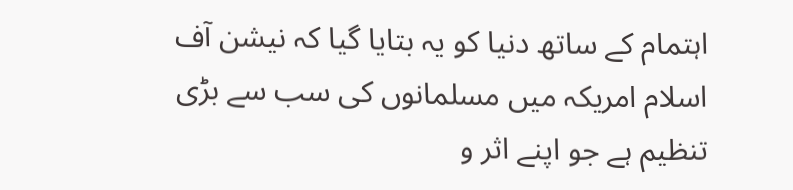اہتمام کے ساتھ دنیا کو یہ بتایا گیا کہ نیشن آف اسلام امریکہ میں مسلمانوں کی سب سے بڑی تنظیم ہے جو اپنے اثر و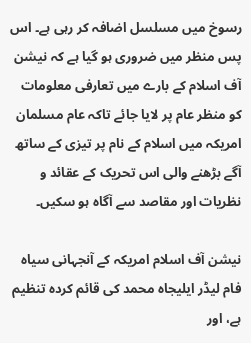رسوخ میں مسلسل اضافہ کر رہی ہے۔ اس پس منظر میں ضروری ہو گیا ہے کہ نیشن آف اسلام کے بارے میں تعارفی معلومات کو منظر عام پر لایا جائے تاکہ عام مسلمان امریکہ میں اسلام کے نام پر تیزی کے ساتھ آگے بڑھنے والی اس تحریک کے عقائد و نظریات اور مقاصد سے آگاہ ہو سکیں۔

نیشن آف اسلام امریکہ کے آنجہانی سیاہ فام لیڈر ایلیجاہ محمد کی قائم کردہ تنظیم ہے، اور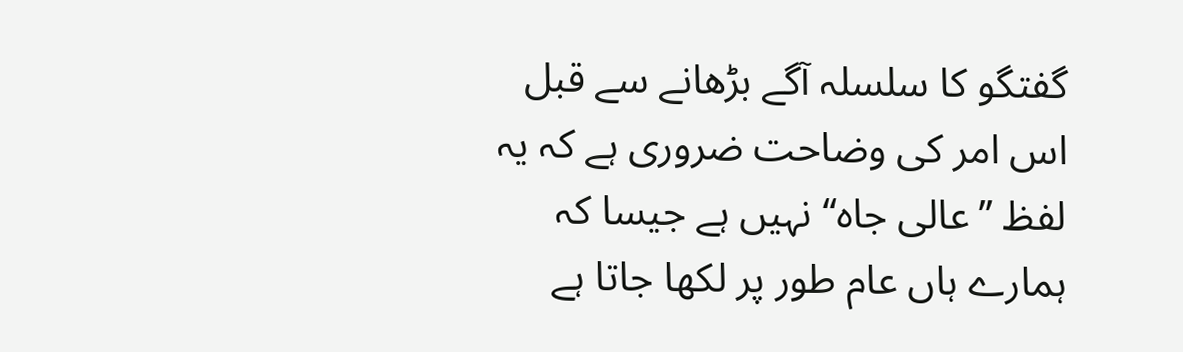گفتگو کا سلسلہ آگے بڑھانے سے قبل اس امر کی وضاحت ضروری ہے کہ یہ لفظ ’’عالی جاہ‘‘ نہیں ہے جیسا کہ ہمارے ہاں عام طور پر لکھا جاتا ہے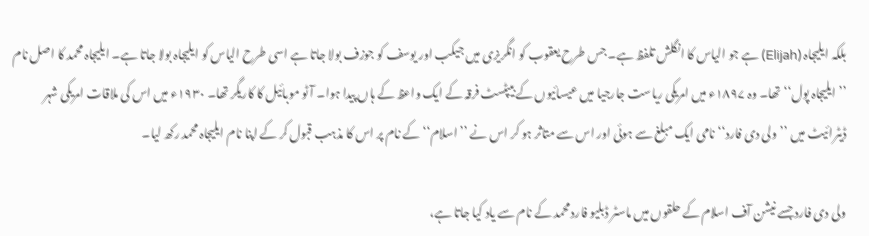بلکہ ایلیجاہ (Elijah) ہے جو الیاس کا انگلش تلفظ ہے۔ جس طرح یعقوب کو انگریزی میں جیکب اور یوسف کو جوزف بولا جاتا ہے اسی طرح الیاس کو ایلیجاہ بولا جاتا ہے۔ ایلیجاہ محمد کا اصل نام ’’ایلیجاہ پول‘‘ تھا۔ وہ ۱۸۹۷ء میں امریکی ریاست جارجیا میں عیسائیوں کے بیپٹسٹ فرقہ کے ایک واعظ کے ہاں پیدا ہوا۔ آٹو موبائیل کا کاریگر تھا۔ ۱۹۳۰ء میں اس کی ملاقات امریکی شہر ڈیٹرائیٹ میں ’’ولی دی فارد‘‘ نامی ایک مبلغ سے ہوئی اور اس سے متاثر ہو کر اس نے ’’اسلام‘‘ کے نام پر اس کا مذہب قبول کر کے اپنا نام ایلیجاہ محمد رکھ لیا۔

ولی دی فارد جسے نیشن آف اسلام کے حلقوں میں ماسٹر ڈبلیو فارد محمد کے نام سے یاد کیا جاتا ہے،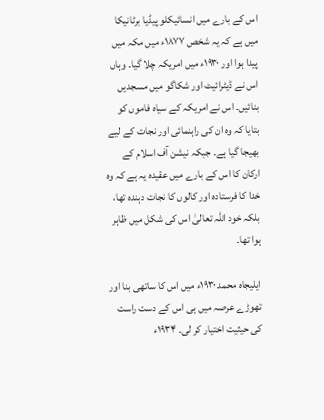اس کے بارے میں انسائیکلو پیڈیا برٹانیکا میں ہے کہ یہ شخص ۱۸۷۷ء میں مکہ میں پیدا ہوا اور ۱۹۳۰ء میں امریکہ چلا گیا۔ وہاں اس نے ڈیٹرائیٹ اور شکاگو میں مسجدیں بنائیں۔ اس نے امریکہ کے سیاہ فاموں کو بتایا کہ وہ ان کی راہنمائی اور نجات کے لیے بھیجا گیا ہے۔ جبکہ نیشن آف اسلام کے ارکان کا اس کے بارے میں عقیدہ یہ ہے کہ وہ خدا کا فرستادہ اور کالوں کا نجات دہندہ تھا، بلکہ خود اللہ تعالیٰ اس کی شکل میں ظاہر ہوا تھا۔

ایلیجاہ محمد ۱۹۳۰ء میں اس کا ساتھی بنا اور تھوڑے عرصہ میں ہی اس کے دست راست کی حیثیت اختیار کر لی۔ ۱۹۳۴ء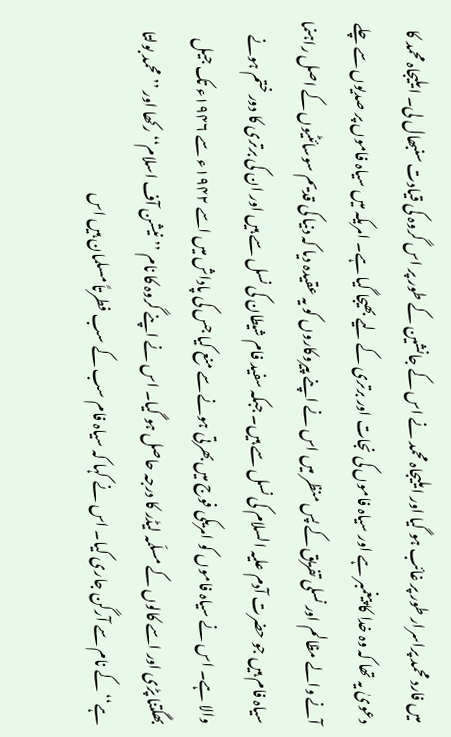میں فارد محمد پراسرار طور پر غائب ہو گیا اور ایلیجاہ محمد نے اس کے جانشین کے طور پر اس گروہ کی قیادت سنبھال لی۔ ایلیجاہ محمد کا دعویٰ یہ تھا کہ وہ خدا کا پیغمبر ہے اور سیاہ فاموں کی نجات اور برتری کے لیے بھیجا گیا ہے۔ امریکہ میں سیاہ فاموں پر صدیوں سے چلے آنے والے مظالم اور نسلی تفریق کے پس منظر میں اس نے اپنے پیروکاروں کو یہ عقیدہ دیا کہ دنیا کی قدیم سوسائٹیوں کے اصل راہنما سیاہ فام ہیں جو حضرت آدم علیہ السلام کی نسل سے ہیں۔ جبکہ سفید فام شیطان کی نسل سے ہیں اور ان کی برتری کا دور ختم ہونے والا ہے۔ اس نے سیاہ فاموں کو امریکی فوج میں بھرتی ہونے سے منع کیا جس کی پاداش میں اسے ۱۹۴۲ء سے ۱۹۴۶ء تک جیل بھگتنا پڑی اور اسے کالوں کے مسلّمہ لیڈر کا درجہ حاصل ہو گیا۔ اس نے اپنے گروہ کا نام ’’نیشن آف اسلام‘‘ رکھا اور ’’محمد بولتا ہے‘‘ کے نام سے آرگن جاری کیا۔ اس نے کہا کہ سیاہ فام سب کے سب فطرتاً مسلمان ہیں اس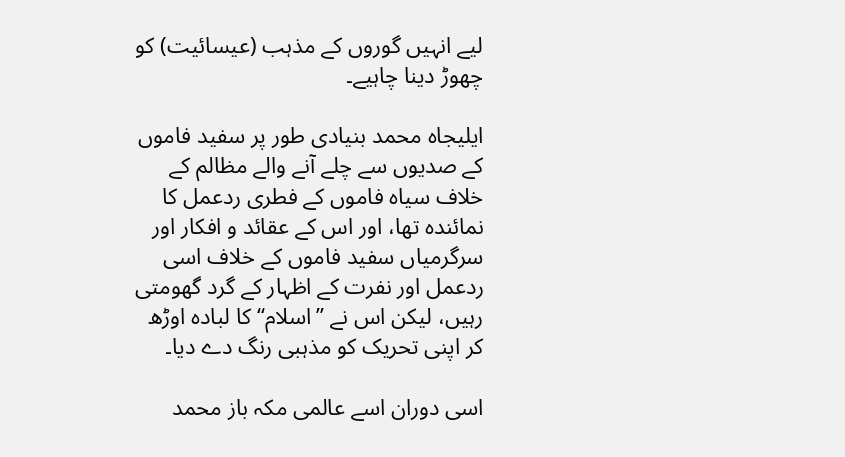لیے انہیں گوروں کے مذہب (عیسائیت) کو چھوڑ دینا چاہیے۔

ایلیجاہ محمد بنیادی طور پر سفید فاموں کے صدیوں سے چلے آنے والے مظالم کے خلاف سیاہ فاموں کے فطری ردعمل کا نمائندہ تھا، اور اس کے عقائد و افکار اور سرگرمیاں سفید فاموں کے خلاف اسی ردعمل اور نفرت کے اظہار کے گرد گھومتی رہیں، لیکن اس نے ’’اسلام‘‘ کا لبادہ اوڑھ کر اپنی تحریک کو مذہبی رنگ دے دیا۔

اسی دوران اسے عالمی مکہ باز محمد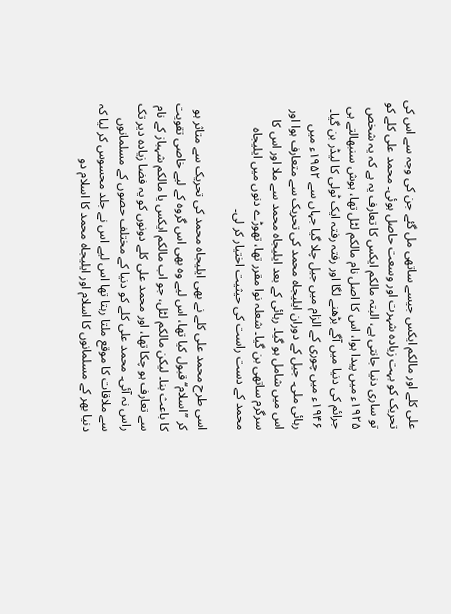علی کلے اور مالکم ایکس جیسے ساتھی مل گئے جن کی وجہ سے اس کی تحریک کو بہت زیادہ شہرت اور وسعت حاصل ہوئی۔ محمد علی کلے کو تو ساری دنیا جانتی ہے، البتہ مالکم ایکس کا تعارف یہ ہے کہ یہ شخص ۱۹۲۵ء میں پیدا ہوا، اس کا اصل نام مالکم لٹل تھا، ہوش سنبھالتے ہی جرائم کی دنیا میں آگے بڑھنے لگا اور رفتہ رفتہ ایک ٹولی کا لیڈر بن گیا۔ ۱۹۴۶ء میں چوری کے الزام میں جیل چلا گیا جہاں سے ۱۹۵۲ء میں رہائی ملی۔ جیل کے دوران ایلیجاہ محمد کی تحریک سے متعارف ہوا اور اس میں شامل ہو گیا۔ رہائی کے بعد ایلیجاہ محمد سے ملا اور اس کا سرگرم ساتھی بن گیا۔ شعلہ نوا مقرر تھا، تھوڑے دنوں میں ایلیجاہ محمد کے دست راست کی حیثیت اختیار کر لی۔

اسی طرح محمد علی کلے نے بھی ایلیجاہ محمد کی تحریک سے متاثر ہو کر ’’اسلام‘‘ قبول کیا تھا، اس لیے وہ بھی اس گروہ کے لیے خاصی تقویت کا باعث بنا۔ لیکن مالکم لٹل، جو اب مالکم ایکس یا مالکم شہباز کے نام سے تعارف ہو چکا تھا، اور محمد علی کلے دونوں کو یہ فضا زیادہ دیر تک راس نہ آئی۔ محمد علی کلے کو دنیا کے مختلف حصوں کے مسلمانوں سے ملاقات کا موقع ملتا رہتا تھا اس لیے اس نے جلد محسوس کر لیا کہ دنیا بھر کے مسلمانوں کا اسلام اور ایلیجاہ محمد کا اسلام دو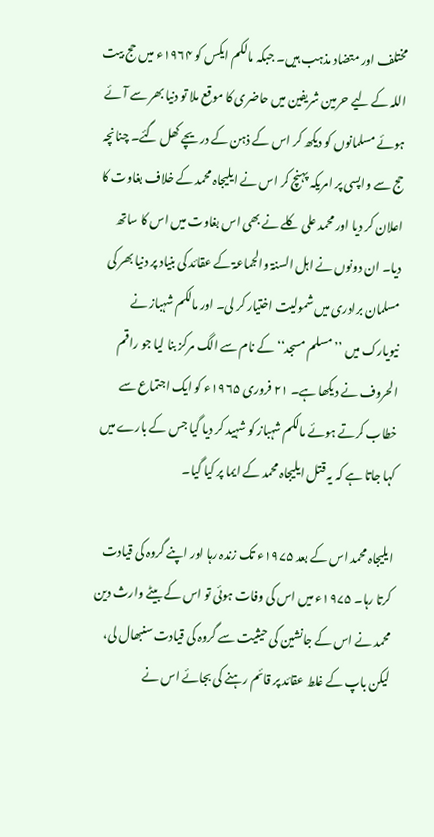مختلف اور متضاد مذہب ہیں۔ جبکہ مالکم ایکس کو ۱۹۶۴ء میں حج بیت اللہ کے لیے حرمین شریفین میں حاضری کا موقع ملا تو دنیا بھر سے آئے ہوئے مسلمانوں کو دیکھ کر اس کے ذہن کے دریچے کھل گئے۔ چنانچہ حج سے واپسی پر امریکہ پہنچ کر اس نے ایلیجاہ محمد کے خلاف بغاوت کا اعلان کر دیا اور محمد علی کلے نے بھی اس بغاوت میں اس کا ساتھ دیا۔ ان دونوں نے اہل السنۃ والجماعۃ کے عقائد کی بنیاد پر دنیا بھر کی مسلمان برادری میں شمولیت اختیار کر لی۔ اور مالکم شہباز نے نیویارک میں ’’مسلم مسجد‘‘ کے نام سے الگ مرکز بنا لیا جو راقم الحروف نے دیکھا ہے۔ ۲۱ فروری ۱۹۶۵ء کو ایک اجتماع سے خطاب کرتے ہوئے مالکم شہباز کو شہید کر دیا گیا جس کے بارے میں کہا جاتا ہے کہ یہ قتل ایلیجاہ محمد کے ایما پر کیا گیا۔

ایلیجاہ محمد اس کے بعد ۱۹۷۵ء تک زندہ رہا اور اپنے گروہ کی قیادت کرتا رہا۔ ۱۹۷۵ء میں اس کی وفات ہوئی تو اس کے بیٹے وارث دین محمد نے اس کے جانشین کی حیثیت سے گروہ کی قیادت سنبھال لی، لیکن باپ کے غلط عقائد پر قائم رہنے کی بجائے اس نے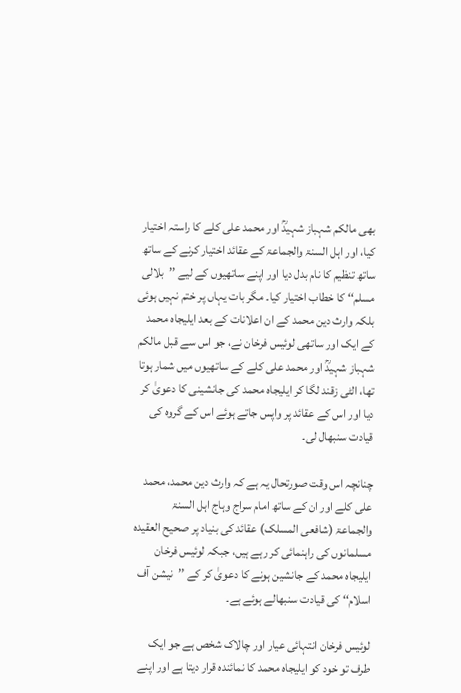بھی مالکم شہباز شہیدؒ اور محمد علی کلے کا راستہ اختیار کیا، اور اہل السنۃ والجماعۃ کے عقائد اختیار کرنے کے ساتھ ساتھ تنظیم کا نام بدل دیا اور اپنے ساتھیوں کے لیے ’’بلالی مسلم‘‘ کا خطاب اختیار کیا۔ مگر بات یہاں پر ختم نہیں ہوئی بلکہ وارث دین محمد کے ان اعلانات کے بعد ایلیجاہ محمد کے ایک اور ساتھی لوئیس فرخان نے، جو اس سے قبل مالکم شہباز شہیدؒ اور محمد علی کلے کے ساتھیوں میں شمار ہوتا تھا، الٹی زقند لگا کر ایلیجاہ محمد کی جانشینی کا دعویٰ کر دیا اور اس کے عقائد پر واپس جاتے ہوئے اس کے گروہ کی قیادت سنبھال لی۔

چنانچہ اس وقت صورتحال یہ ہے کہ وارث دین محمد، محمد علی کلے اور ان کے ساتھ امام سراج وہاج اہل السنۃ والجماعۃ (شافعی المسلک) عقائد کی بنیاد پر صحیح العقیدہ مسلمانوں کی راہنمائی کر رہے ہیں، جبکہ لوئیس فرخان ایلیجاہ محمد کے جانشین ہونے کا دعویٰ کر کے ’’نیشن آف اسلام‘‘ کی قیادت سنبھالے ہوئے ہے۔

لوئیس فرخان انتہائی عیار اور چالاک شخص ہے جو ایک طرف تو خود کو ایلیجاہ محمد کا نمائندہ قرار دیتا ہے اور اپنے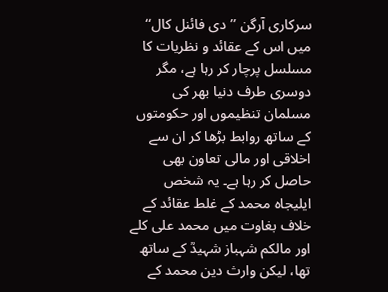سرکاری آرگن ’’دی فائنل کال‘‘ میں اس کے عقائد و نظریات کا مسلسل پرچار کر رہا ہے، مگر دوسری طرف دنیا بھر کی مسلمان تنظیموں اور حکومتوں کے ساتھ روابط بڑھا کر ان سے اخلاقی اور مالی تعاون بھی حاصل کر رہا ہے۔ یہ شخص ایلیجاہ محمد کے غلط عقائد کے خلاف بغاوت میں محمد علی کلے اور مالکم شہباز شہیدؒ کے ساتھ تھا، لیکن وارث دین محمد کے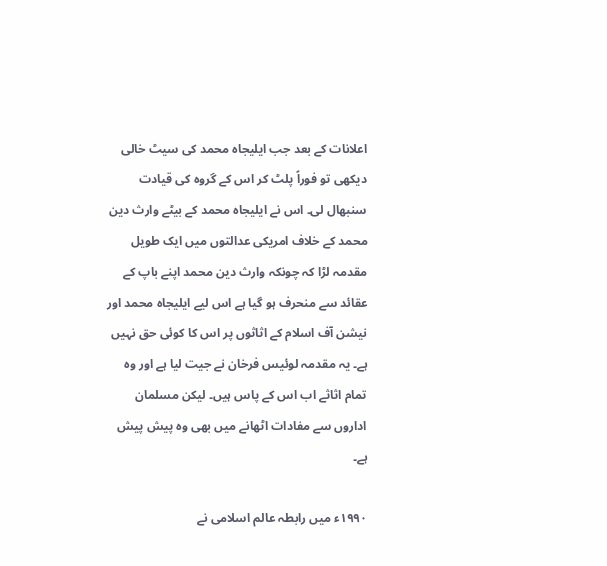اعلانات کے بعد جب ایلیجاہ محمد کی سیٹ خالی دیکھی تو فوراً پلٹ کر اس کے گروہ کی قیادت سنبھال لی۔ اس نے ایلیجاہ محمد کے بیٹے وارث دین محمد کے خلاف امریکی عدالتوں میں ایک طویل مقدمہ لڑا کہ چونکہ وارث دین محمد اپنے باپ کے عقائد سے منحرف ہو گیا ہے اس لیے ایلیجاہ محمد اور نیشن آف اسلام کے اثاثوں پر اس کا کوئی حق نہیں ہے۔ یہ مقدمہ لوئیس فرخان نے جیت لیا ہے اور وہ تمام اثاثے اب اس کے پاس ہیں۔ لیکن مسلمان اداروں سے مفادات اٹھانے میں بھی وہ پیش پیش ہے۔

۱۹۹۰ء میں رابطہ عالم اسلامی نے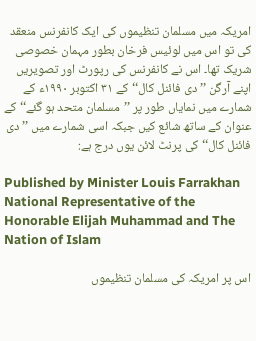امریکہ میں مسلمان تنظیموں کی ایک کانفرنس منعقد کی تو اس میں لوئیس فرخان بطور مہمان خصوصی شریک تھا۔ اس نے کانفرنس کی رپورٹ اور تصویریں اپنے آرگن ’’دی فائنل کال‘‘ کے ۳۱ اکتوبر ۱۹۹۰ء کے شمارے میں نمایاں طور پر ’’مسلمان متحد ہو گئے‘‘ کے عنوان کے ساتھ شائع کیں جبکہ اسی شمارے میں ’’دی فائنل کال‘‘ کی پرنٹ لائن یوں درج ہے:

Published by Minister Louis Farrakhan National Representative of the Honorable Elijah Muhammad and The Nation of Islam

اس پر امریکہ کی مسلمان تنظیموں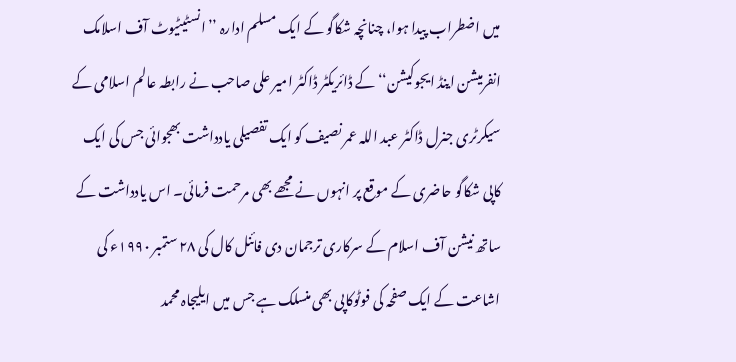میں اضطراب پیدا ہوا، چنانچہ شکاگو کے ایک مسلم ادارہ ’’انسٹیٹیوٹ آف اسلامک انفرمیشن اینڈ ایجوکیشن‘‘ کے ڈائریکٹر ڈاکٹر امیر علی صاحب نے رابطہ عالم اسلامی کے سیکرٹری جنرل ڈاکٹر عبد اللہ عمر نصیف کو ایک تفصیلی یادداشت بھجوائی جس کی ایک کاپی شکاگو حاضری کے موقع پر انہوں نے مجھے بھی مرحمت فرمائی۔ اس یادداشت کے ساتھ نیشن آف اسلام کے سرکاری ترجمان دی فائنل کال کی ۲۸ ستمبر ۱۹۹۰ء کی اشاعت کے ایک صفحہ کی فوٹوکاپی بھی منسلک ہے جس میں ایلیجاہ محمد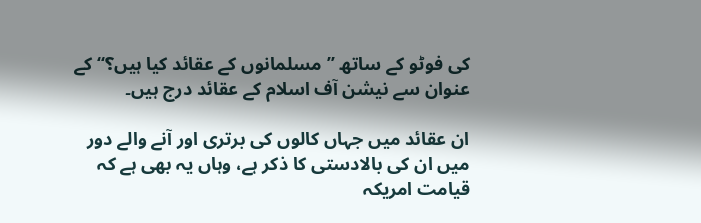کی فوٹو کے ساتھ ’’مسلمانوں کے عقائد کیا ہیں؟‘‘ کے عنوان سے نیشن آف اسلام کے عقائد درج ہیں۔

ان عقائد میں جہاں کالوں کی برتری اور آنے والے دور میں ان کی بالادستی کا ذکر ہے، وہاں یہ بھی ہے کہ قیامت امریکہ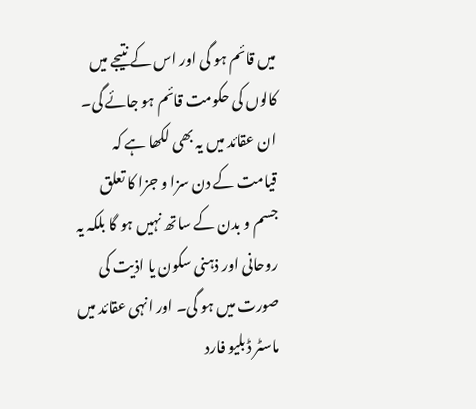میں قائم ہو گی اور اس کے نتیجے میں کالوں کی حکومت قائم ہو جائے گی۔ ان عقائد میں یہ بھی لکھا ہے کہ قیامت کے دن سزا و جزا کا تعلق جسم و بدن کے ساتھ نہیں ہو گا بلکہ یہ روحانی اور ذہنی سکون یا اذیت کی صورت میں ہو گی۔ اور انہی عقائد میں ماسٹر ڈبلیو فارد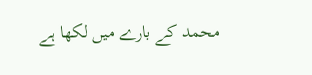محمد کے بارے میں لکھا ہے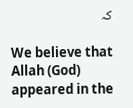کہ

We believe that Allah (God) appeared in the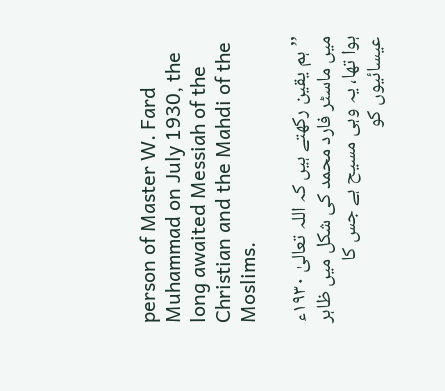person of Master W. Fard Muhammad on July 1930, the long awaited Messiah of the Christian and the Mahdi of the Moslims.

’’ہم یقین رکھتے ہیں کہ اللہ تعالیٰ ۱۹۳۰ء میں ماسٹر فارد محمد کی شکل میں ظاہر ہوا تھا، یہ وہی مسیح ہے جس کا عیسائیوں کو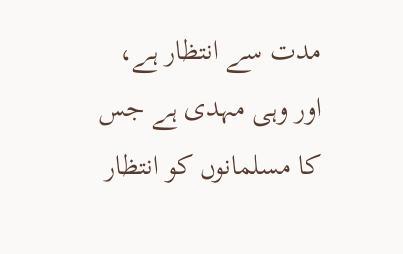مدت سے انتظار ہے، اور وہی مہدی ہے جس کا مسلمانوں کو انتظار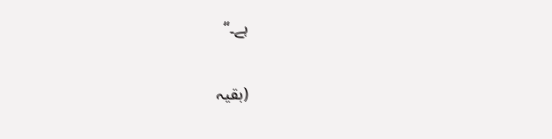ہے۔‘‘

(بقیہ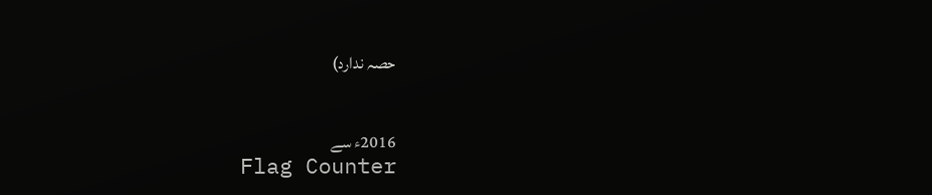حصہ ندارد)


2016ء سے
Flag Counter